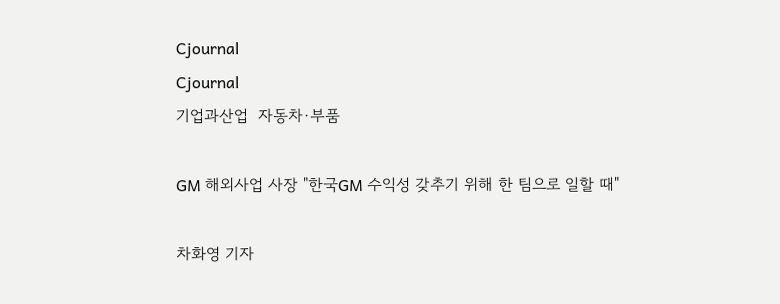Cjournal
Cjournal
기업과산업  자동차·부품

GM 해외사업 사장 "한국GM 수익성 갖추기 위해 한 팀으로 일할 때"

차화영 기자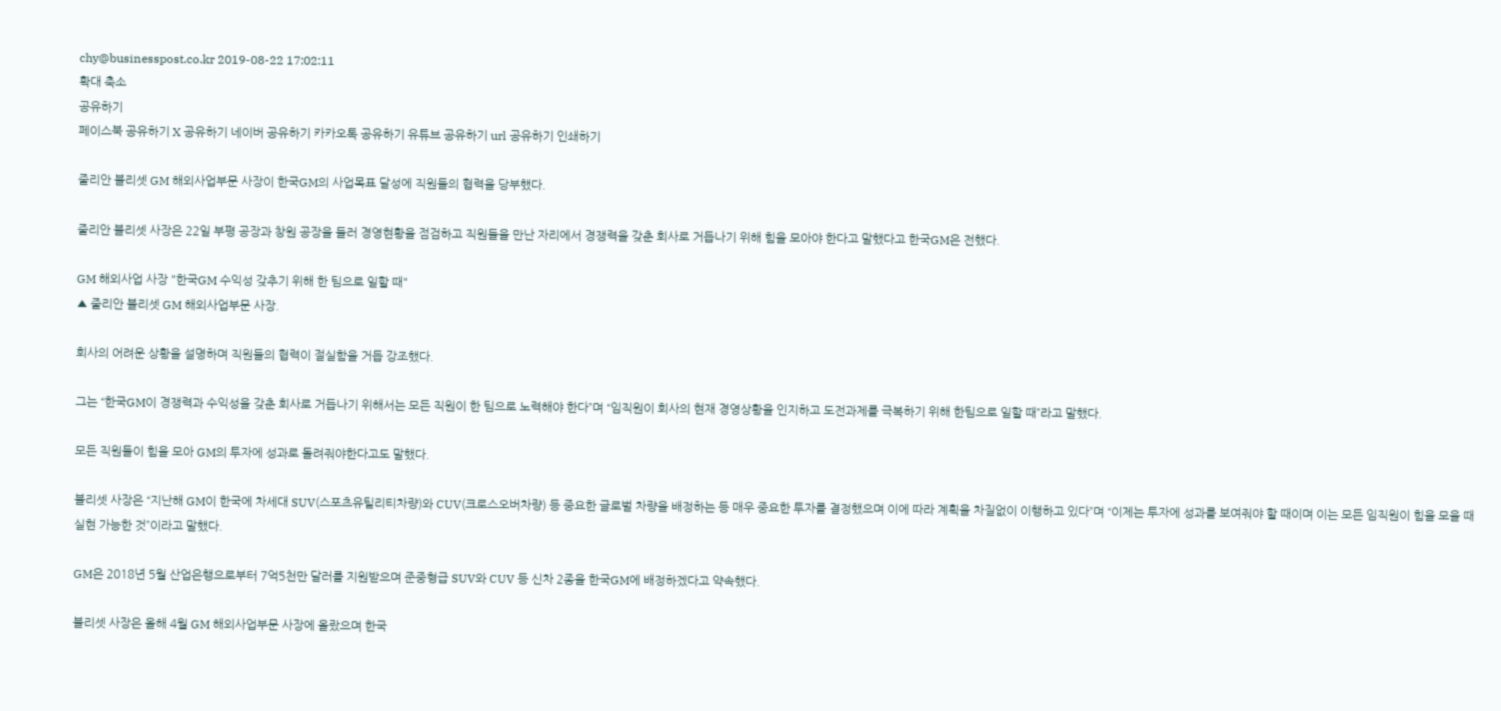chy@businesspost.co.kr 2019-08-22 17:02:11
확대 축소
공유하기
페이스북 공유하기 X 공유하기 네이버 공유하기 카카오톡 공유하기 유튜브 공유하기 url 공유하기 인쇄하기

줄리안 블리셋 GM 해외사업부문 사장이 한국GM의 사업목표 달성에 직원들의 협력을 당부했다.

줄리안 블리셋 사장은 22일 부평 공장과 창원 공장을 들러 경영현황을 점검하고 직원들을 만난 자리에서 경쟁력을 갖춘 회사로 거듭나기 위해 힘을 모아야 한다고 말했다고 한국GM은 전했다.

GM 해외사업 사장 "한국GM 수익성 갖추기 위해 한 팀으로 일할 때"
▲ 줄리안 블리셋 GM 해외사업부문 사장.

회사의 어려운 상황을 설명하며 직원들의 협력이 절실함을 거듭 강조했다.

그는 “한국GM이 경쟁력과 수익성을 갖춘 회사로 거듭나기 위해서는 모든 직원이 한 팀으로 노력해야 한다”며 “임직원이 회사의 현재 경영상황을 인지하고 도전과제를 극복하기 위해 한팀으로 일할 때”라고 말했다.

모든 직원들이 힘을 모아 GM의 투자에 성과로 돌려줘야한다고도 말했다.

블리셋 사장은 “지난해 GM이 한국에 차세대 SUV(스포츠유틸리티차량)와 CUV(크로스오버차량) 등 중요한 글로벌 차량을 배정하는 등 매우 중요한 투자를 결정했으며 이에 따라 계획을 차질없이 이행하고 있다”며 “이제는 투자에 성과를 보여줘야 할 때이며 이는 모든 임직원이 힘을 모을 때 실현 가능한 것”이라고 말했다.

GM은 2018년 5월 산업은행으로부터 7억5천만 달러를 지원받으며 준중형급 SUV와 CUV 등 신차 2종을 한국GM에 배정하겠다고 약속했다.

블리셋 사장은 올해 4월 GM 해외사업부문 사장에 올랐으며 한국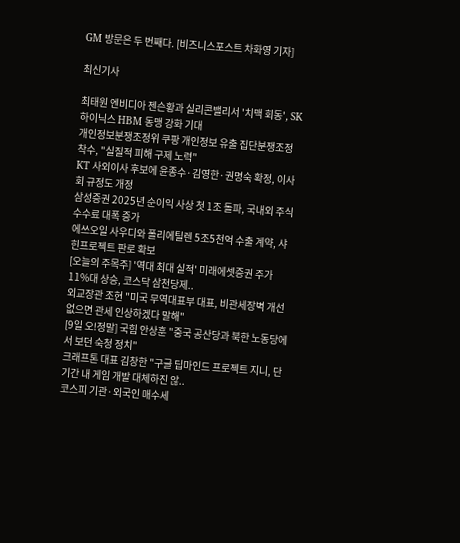GM 방문은 두 번째다. [비즈니스포스트 차화영 기자]

최신기사

최태원 엔비디아 젠슨황과 실리콘밸리서 '치맥 회동', SK하이닉스 HBM 동맹 강화 기대
개인정보분쟁조정위 쿠팡 개인정보 유출 집단분쟁조정 착수, "실질적 피해 구제 노력"
KT 사외이사 후보에 윤종수·김영한·권명숙 확정, 이사회 규정도 개정
삼성증권 2025년 순이익 사상 첫 1조 돌파, 국내외 주식 수수료 대폭 증가
에쓰오일 사우디와 폴리에틸렌 5조5천억 수출 계약, 샤힌프로젝트 판로 확보
[오늘의 주목주] '역대 최대 실적' 미래에셋증권 주가 11%대 상승, 코스닥 삼천당제..
외교장관 조현 "미국 무역대표부 대표, 비관세장벽 개선 없으면 관세 인상하겠다 말해"
[9일 오!정말] 국힘 안상훈 "중국 공산당과 북한 노동당에서 보던 숙청 정치"
크래프톤 대표 김창한 "구글 딥마인드 프로젝트 지니, 단기간 내 게임 개발 대체하진 않..
코스피 기관·외국인 매수세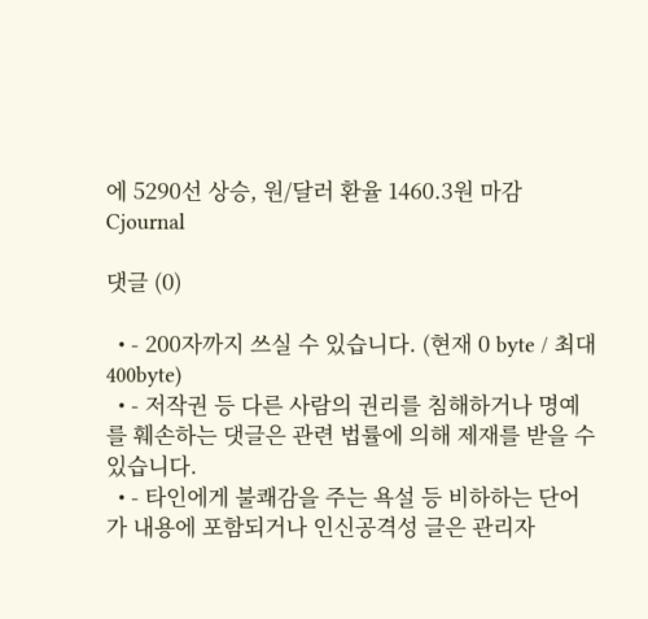에 5290선 상승, 원/달러 환율 1460.3원 마감
Cjournal

댓글 (0)

  • - 200자까지 쓰실 수 있습니다. (현재 0 byte / 최대 400byte)
  • - 저작권 등 다른 사람의 권리를 침해하거나 명예를 훼손하는 댓글은 관련 법률에 의해 제재를 받을 수 있습니다.
  • - 타인에게 불쾌감을 주는 욕설 등 비하하는 단어가 내용에 포함되거나 인신공격성 글은 관리자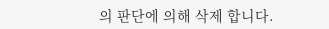의 판단에 의해 삭제 합니다.